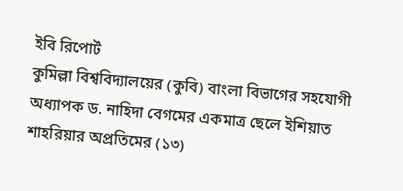ইবি রিপোর্ট
কুমিল্লা বিশ্ববিদ্যালয়ের (কুবি) বাংলা বিভাগের সহযোগী অধ্যাপক ড. নাহিদা বেগমের একমাত্র ছেলে ইশিয়াত শাহরিয়ার অপ্রতিমের (১৩)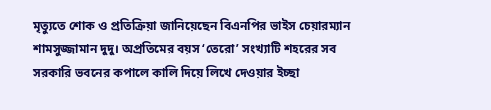মৃত্যুতে শোক ও প্রতিক্রিয়া জানিয়েছেন বিএনপির ভাইস চেয়ারম্যান শামসুজ্জামান দুদু। অপ্রতিমের বয়স ‘তেরো’ সংখ্যাটি শহরের সব সরকারি ভবনের কপালে কালি দিয়ে লিখে দেওয়ার ইচ্ছা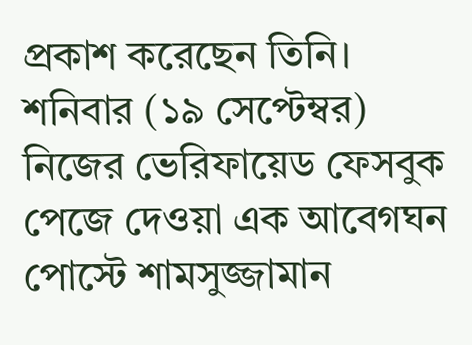প্রকাশ করেছেন তিনি।
শনিবার (১৯ সেপ্টেম্বর) নিজের ভেরিফায়েড ফেসবুক পেজে দেওয়া এক আবেগঘন পোস্টে শামসুজ্জামান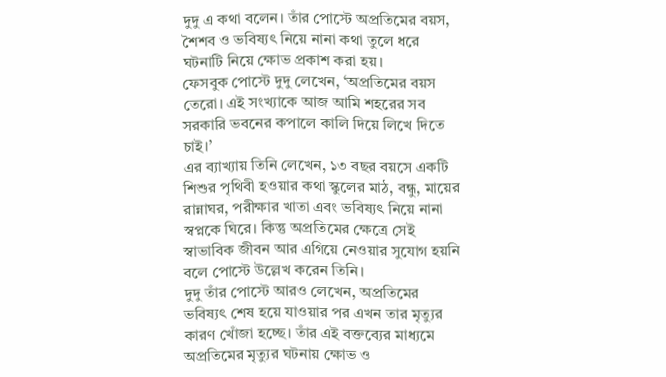দুদু এ কথা বলেন। তাঁর পোস্টে অপ্রতিমের বয়স, শৈশব ও ভবিষ্যৎ নিয়ে নানা কথা তুলে ধরে ঘটনাটি নিয়ে ক্ষোভ প্রকাশ করা হয়।
ফেসবুক পোস্টে দুদু লেখেন, ‘অপ্রতিমের বয়স তেরো। এই সংখ্যাকে আজ আমি শহরের সব সরকারি ভবনের কপালে কালি দিয়ে লিখে দিতে চাই।’
এর ব্যাখ্যায় তিনি লেখেন, ১৩ বছর বয়সে একটি শিশুর পৃথিবী হওয়ার কথা স্কুলের মাঠ, বন্ধু, মায়ের রান্নাঘর, পরীক্ষার খাতা এবং ভবিষ্যৎ নিয়ে নানা স্বপ্নকে ঘিরে। কিন্তু অপ্রতিমের ক্ষেত্রে সেই স্বাভাবিক জীবন আর এগিয়ে নেওয়ার সুযোগ হয়নি বলে পোস্টে উল্লেখ করেন তিনি।
দুদু তাঁর পোস্টে আরও লেখেন, অপ্রতিমের ভবিষ্যৎ শেষ হয়ে যাওয়ার পর এখন তার মৃত্যুর কারণ খোঁজা হচ্ছে। তাঁর এই বক্তব্যের মাধ্যমে অপ্রতিমের মৃত্যুর ঘটনায় ক্ষোভ ও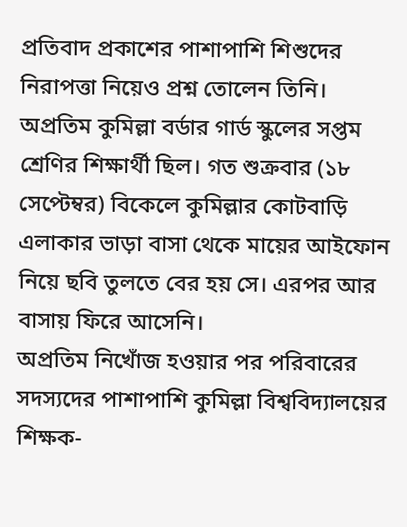প্রতিবাদ প্রকাশের পাশাপাশি শিশুদের নিরাপত্তা নিয়েও প্রশ্ন তোলেন তিনি।
অপ্রতিম কুমিল্লা বর্ডার গার্ড স্কুলের সপ্তম শ্রেণির শিক্ষার্থী ছিল। গত শুক্রবার (১৮ সেপ্টেম্বর) বিকেলে কুমিল্লার কোটবাড়ি এলাকার ভাড়া বাসা থেকে মায়ের আইফোন নিয়ে ছবি তুলতে বের হয় সে। এরপর আর বাসায় ফিরে আসেনি।
অপ্রতিম নিখোঁজ হওয়ার পর পরিবারের সদস্যদের পাশাপাশি কুমিল্লা বিশ্ববিদ্যালয়ের শিক্ষক-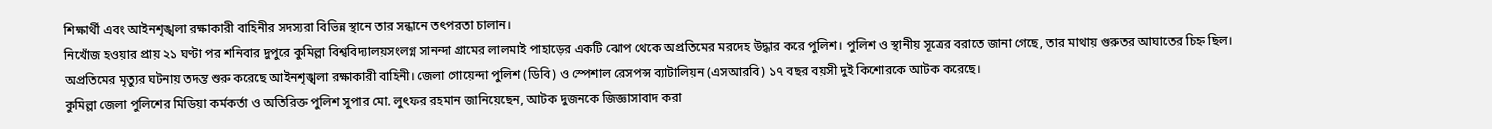শিক্ষার্থী এবং আইনশৃঙ্খলা রক্ষাকারী বাহিনীর সদস্যরা বিভিন্ন স্থানে তার সন্ধানে তৎপরতা চালান।
নিখোঁজ হওয়ার প্রায় ২১ ঘণ্টা পর শনিবার দুপুরে কুমিল্লা বিশ্ববিদ্যালয়সংলগ্ন সানন্দা গ্রামের লালমাই পাহাড়ের একটি ঝোপ থেকে অপ্রতিমের মরদেহ উদ্ধার করে পুলিশ। পুলিশ ও স্থানীয় সূত্রের বরাতে জানা গেছে, তার মাথায় গুরুতর আঘাতের চিহ্ন ছিল।
অপ্রতিমের মৃত্যুর ঘটনায় তদন্ত শুরু করেছে আইনশৃঙ্খলা রক্ষাকারী বাহিনী। জেলা গোয়েন্দা পুলিশ (ডিবি) ও স্পেশাল রেসপন্স ব্যাটালিয়ন (এসআরবি) ১৭ বছর বয়সী দুই কিশোরকে আটক করেছে।
কুমিল্লা জেলা পুলিশের মিডিয়া কর্মকর্তা ও অতিরিক্ত পুলিশ সুপার মো. লুৎফর রহমান জানিয়েছেন, আটক দুজনকে জিজ্ঞাসাবাদ করা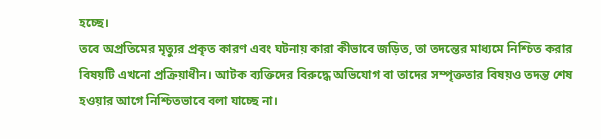হচ্ছে।
তবে অপ্রতিমের মৃত্যুর প্রকৃত কারণ এবং ঘটনায় কারা কীভাবে জড়িত, তা তদন্তের মাধ্যমে নিশ্চিত করার বিষয়টি এখনো প্রক্রিয়াধীন। আটক ব্যক্তিদের বিরুদ্ধে অভিযোগ বা তাদের সম্পৃক্ততার বিষয়ও তদন্ত শেষ হওয়ার আগে নিশ্চিতভাবে বলা যাচ্ছে না।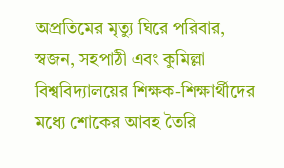অপ্রতিমের মৃত্যু ঘিরে পরিবার, স্বজন, সহপাঠী এবং কুমিল্লা বিশ্ববিদ্যালয়ের শিক্ষক-শিক্ষার্থীদের মধ্যে শোকের আবহ তৈরি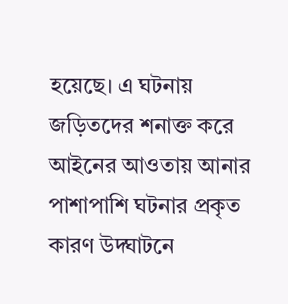হয়েছে। এ ঘটনায় জড়িতদের শনাক্ত করে আইনের আওতায় আনার পাশাপাশি ঘটনার প্রকৃত কারণ উদ্ঘাটনে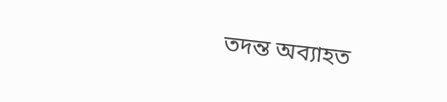তদন্ত অব্যাহত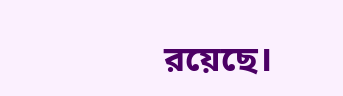রয়েছে।